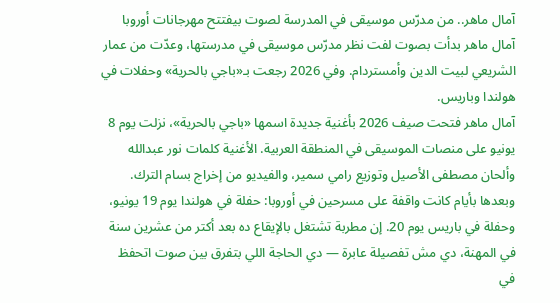آمال ماهر.. من مدرّس موسيقى في المدرسة لصوت بيفتتح مهرجانات أوروبا
آمال ماهر بدأت بصوت لفت نظر مدرّس موسيقى في مدرستها، وعدّت من عمار الشريعي لبيت الدين وأمستردام. وفي 2026 رجعت بـ«باجي بالحرية» وحفلات في هولندا وباريس.
آمال ماهر فتحت صيف 2026 بأغنية جديدة اسمها «باجي بالحرية»، نزلت يوم 8 يونيو على منصات الموسيقى في المنطقة العربية. الأغنية كلمات نور عبدالله وألحان مصطفى الأصيل وتوزيع رامي سمير، والفيديو من إخراج بسام الترك. وبعدها بأيام كانت واقفة على مسرحين في أوروبا: حفلة في هولندا يوم 19 يونيو، وحفلة في باريس يوم 20. إن مطربة تشتغل بالإيقاع ده بعد أكتر من عشرين سنة في المهنة، دي مش تفصيلة عابرة — دي الحاجة اللي بتفرق بين صوت اتحفظ في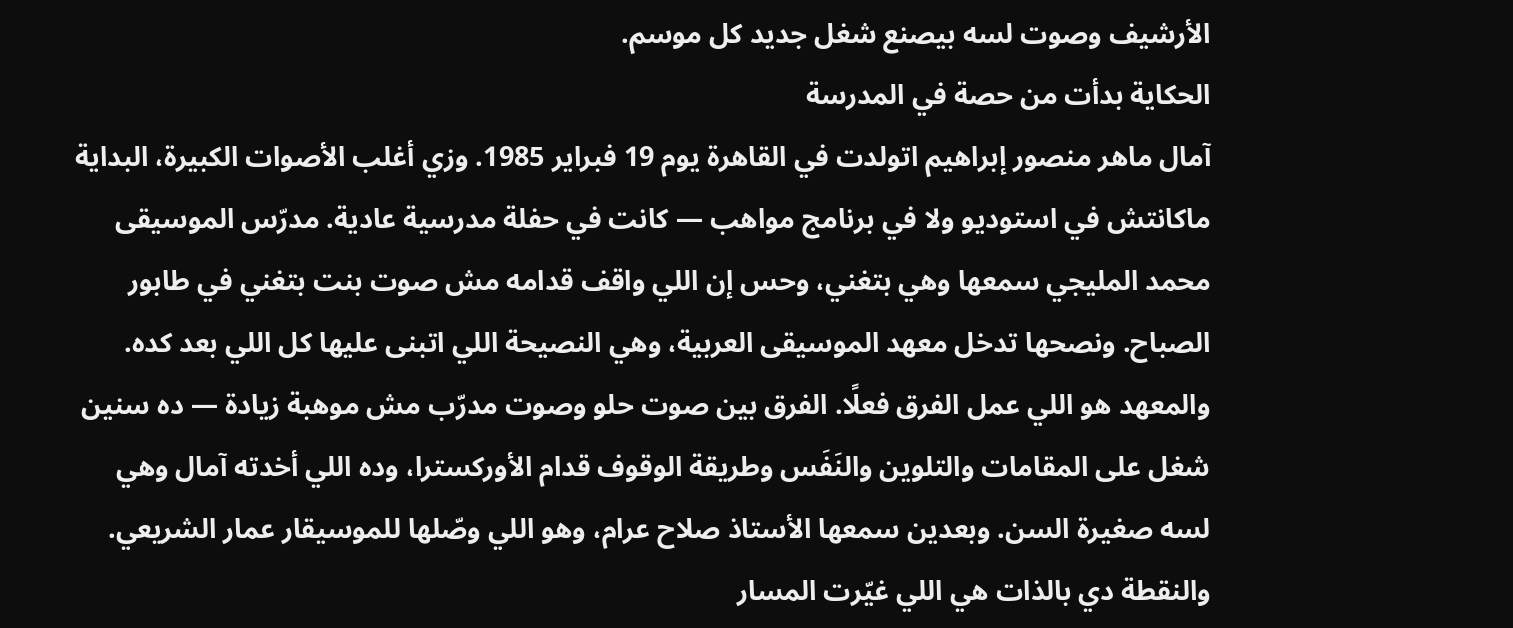الأرشيف وصوت لسه بيصنع شغل جديد كل موسم.
الحكاية بدأت من حصة في المدرسة
آمال ماهر منصور إبراهيم اتولدت في القاهرة يوم 19 فبراير 1985. وزي أغلب الأصوات الكبيرة، البداية ماكانتش في استوديو ولا في برنامج مواهب — كانت في حفلة مدرسية عادية. مدرّس الموسيقى محمد المليجي سمعها وهي بتغني، وحس إن اللي واقف قدامه مش صوت بنت بتغني في طابور الصباح. ونصحها تدخل معهد الموسيقى العربية، وهي النصيحة اللي اتبنى عليها كل اللي بعد كده. والمعهد هو اللي عمل الفرق فعلًا. الفرق بين صوت حلو وصوت مدرّب مش موهبة زيادة — ده سنين شغل على المقامات والتلوين والنَفَس وطريقة الوقوف قدام الأوركسترا، وده اللي أخدته آمال وهي لسه صغيرة السن. وبعدين سمعها الأستاذ صلاح عرام، وهو اللي وصّلها للموسيقار عمار الشريعي. والنقطة دي بالذات هي اللي غيّرت المسار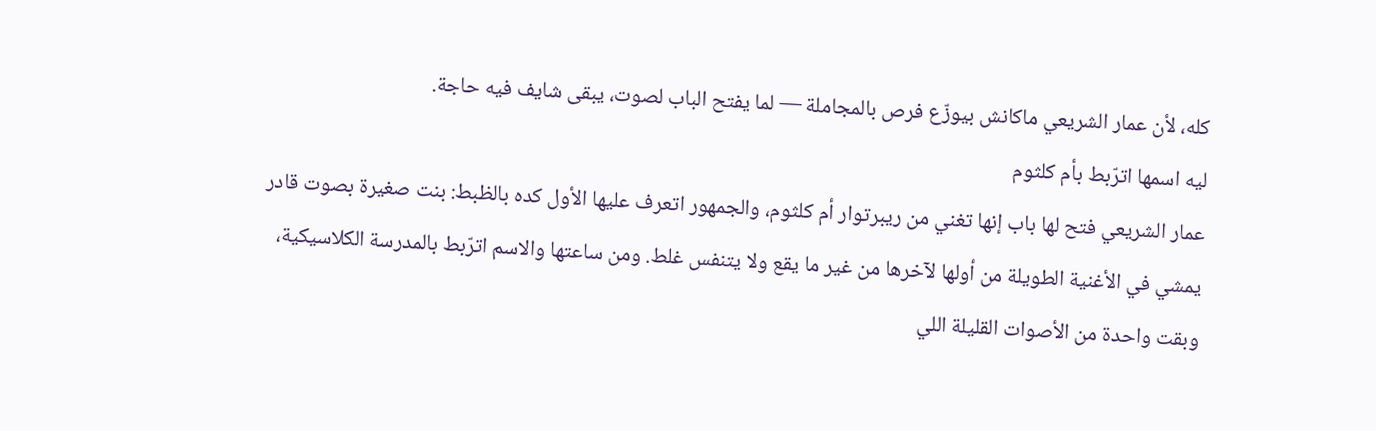كله، لأن عمار الشريعي ماكانش بيوزّع فرص بالمجاملة — لما يفتح الباب لصوت، يبقى شايف فيه حاجة.
ليه اسمها اترّبط بأم كلثوم
عمار الشريعي فتح لها باب إنها تغني من ريبرتوار أم كلثوم، والجمهور اتعرف عليها الأول كده بالظبط: بنت صغيرة بصوت قادر يمشي في الأغنية الطويلة من أولها لآخرها من غير ما يقع ولا يتنفس غلط. ومن ساعتها والاسم اترّبط بالمدرسة الكلاسيكية، وبقت واحدة من الأصوات القليلة اللي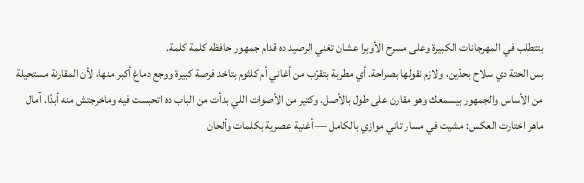بتتطلب في المهرجانات الكبيرة وعلى مسرح الأوبرا عشان تغني الرصيد ده قدام جمهور حافظه كلمة كلمة.
بس الحتة دي سلاح بحدّين، ولازم نقولها بصراحة. أي مطربة بتقرّب من أغاني أم كلثوم بتاخد فرصة كبيرة ووجع دماغ أكبر منها، لأن المقارنة مستحيلة من الأساس والجمهور بيسمعك وهو مقارن على طول بالأصل. وكتير من الأصوات اللي بدأت من الباب ده اتحبست فيه وماخرجتش منه أبدًا. آمال ماهر اختارت العكس: مشيت في مسار تاني موازي بالكامل — أغنية عصرية بكلمات وألحان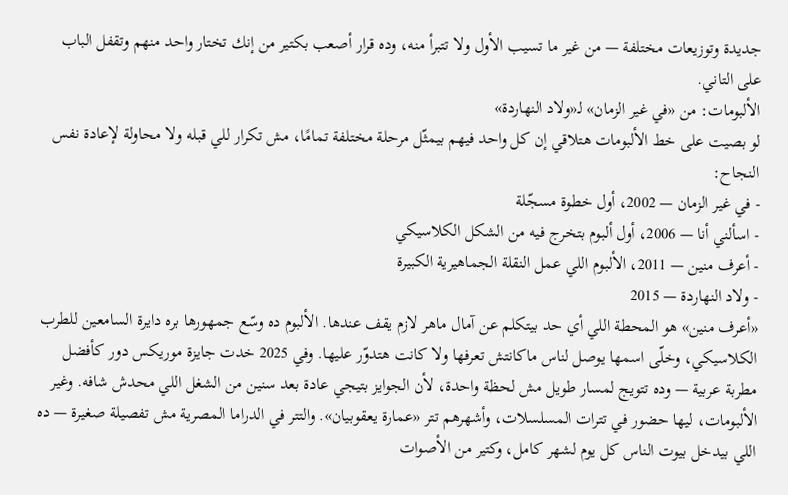جديدة وتوزيعات مختلفة — من غير ما تسيب الأول ولا تتبرأ منه، وده قرار أصعب بكتير من إنك تختار واحد منهم وتقفل الباب على التاني.
الألبومات: من «في غير الزمان» لـ«ولاد النهاردة»
لو بصيت على خط الألبومات هتلاقي إن كل واحد فيهم بيمثّل مرحلة مختلفة تمامًا، مش تكرار للي قبله ولا محاولة لإعادة نفس النجاح:
- في غير الزمان — 2002، أول خطوة مسجّلة
- اسألني أنا — 2006، أول ألبوم بتخرج فيه من الشكل الكلاسيكي
- أعرف منين — 2011، الألبوم اللي عمل النقلة الجماهيرية الكبيرة
- ولاد النهاردة — 2015
«أعرف منين» هو المحطة اللي أي حد بيتكلم عن آمال ماهر لازم يقف عندها. الألبوم ده وسّع جمهورها بره دايرة السامعين للطرب الكلاسيكي، وخلّى اسمها يوصل لناس ماكانتش تعرفها ولا كانت هتدوّر عليها. وفي 2025 خدت جايزة موريكس دور كأفضل مطربة عربية — وده تتويج لمسار طويل مش لحظة واحدة، لأن الجوايز بتيجي عادة بعد سنين من الشغل اللي محدش شافه. وغير الألبومات، ليها حضور في تترات المسلسلات، وأشهرهم تتر «عمارة يعقوبيان». والتتر في الدراما المصرية مش تفصيلة صغيرة — ده اللي بيدخل بيوت الناس كل يوم لشهر كامل، وكتير من الأصوات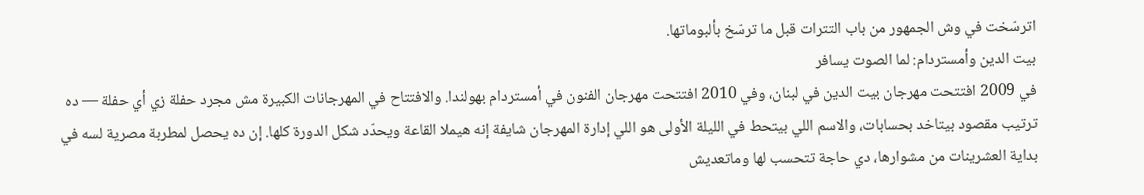اترسّخت في وش الجمهور من باب التترات قبل ما ترسّخ بألبوماتها.
بيت الدين وأمستردام: لما الصوت يسافر
في 2009 افتتحت مهرجان بيت الدين في لبنان، وفي 2010 افتتحت مهرجان الفنون في أمستردام بهولندا. والافتتاح في المهرجانات الكبيرة مش مجرد حفلة زي أي حفلة — ده ترتيب مقصود بيتاخد بحسابات، والاسم اللي بيتحط في الليلة الأولى هو اللي إدارة المهرجان شايفة إنه هيملا القاعة ويحدّد شكل الدورة كلها. إن ده يحصل لمطربة مصرية لسه في بداية العشرينات من مشوارها، دي حاجة تتحسب لها وماتعديش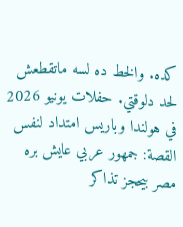كده. والخط ده لسه ماتقطعش لحد دلوقتي. حفلات يونيو 2026 في هولندا وباريس امتداد لنفس القصة: جمهور عربي عايش بره مصر بيحجز تذاكر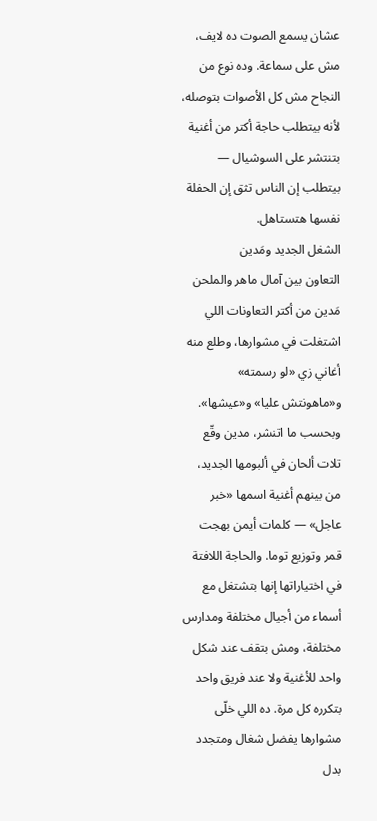عشان يسمع الصوت ده لايف، مش على سماعة. وده نوع من النجاح مش كل الأصوات بتوصله، لأنه بيتطلب حاجة أكتر من أغنية بتنتشر على السوشيال — بيتطلب إن الناس تثق إن الحفلة نفسها هتستاهل.
الشغل الجديد ومَدين
التعاون بين آمال ماهر والملحن مَدين من أكتر التعاونات اللي اشتغلت في مشوارها، وطلع منه أغاني زي «لو رسمته» و«ماهونتش عليا» و«عيشها». وبحسب ما اتنشر، مدين وقّع تلات ألحان في ألبومها الجديد، من بينهم أغنية اسمها «خبر عاجل» — كلمات أيمن بهجت قمر وتوزيع توما. والحاجة اللافتة في اختياراتها إنها بتشتغل مع أسماء من أجيال مختلفة ومدارس مختلفة، ومش بتقف عند شكل واحد للأغنية ولا عند فريق واحد بتكرره كل مرة. ده اللي خلّى مشوارها يفضل شغال ومتجدد بدل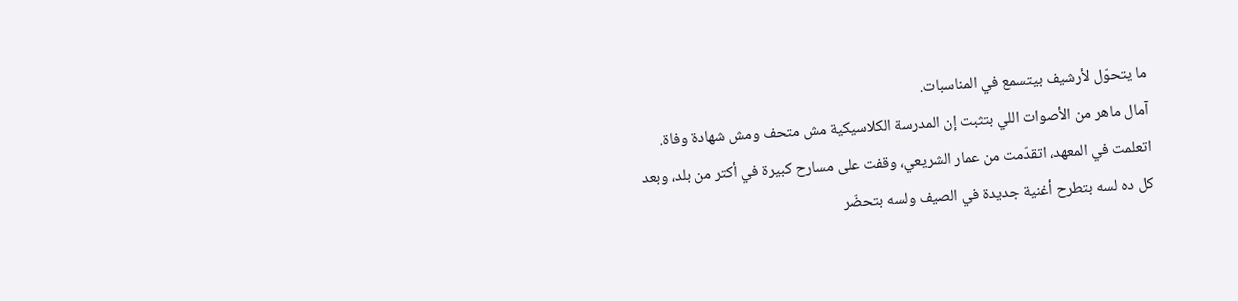ما يتحوّل لأرشيف بيتسمع في المناسبات.
آمال ماهر من الأصوات اللي بتثبت إن المدرسة الكلاسيكية مش متحف ومش شهادة وفاة. اتعلمت في المعهد، اتقدّمت من عمار الشريعي، وقفت على مسارح كبيرة في أكتر من بلد، وبعد كل ده لسه بتطرح أغنية جديدة في الصيف ولسه بتحضّر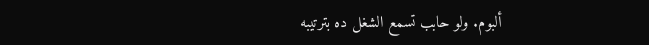ألبوم. ولو حابب تسمع الشغل ده بترتيبه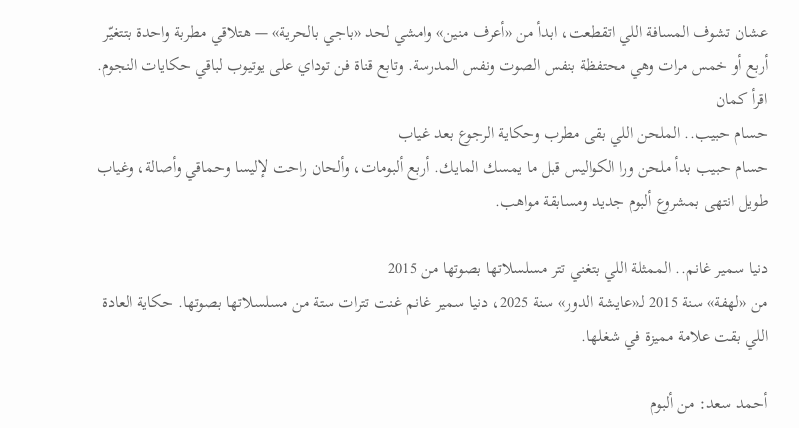عشان تشوف المسافة اللي اتقطعت، ابدأ من «أعرف منين» وامشي لحد «باجي بالحرية» — هتلاقي مطربة واحدة بتتغيّر أربع أو خمس مرات وهي محتفظة بنفس الصوت ونفس المدرسة. وتابع قناة فن توداي على يوتيوب لباقي حكايات النجوم.
اقرأ كمان
حسام حبيب.. الملحن اللي بقى مطرب وحكاية الرجوع بعد غياب
حسام حبيب بدأ ملحن ورا الكواليس قبل ما يمسك المايك. أربع ألبومات، وألحان راحت لإليسا وحماقي وأصالة، وغياب طويل انتهى بمشروع ألبوم جديد ومسابقة مواهب.

دنيا سمير غانم.. الممثلة اللي بتغني تتر مسلسلاتها بصوتها من 2015
من «لهفة» سنة 2015 لـ«عايشة الدور» سنة 2025، دنيا سمير غانم غنت تترات ستة من مسلسلاتها بصوتها. حكاية العادة اللي بقت علامة مميزة في شغلها.

أحمد سعد: من ألبوم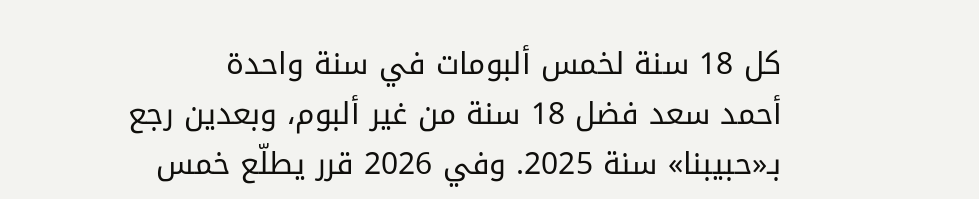كل 18 سنة لخمس ألبومات في سنة واحدة
أحمد سعد فضل 18 سنة من غير ألبوم، وبعدين رجع بـ«حبيبنا» سنة 2025. وفي 2026 قرر يطلّع خمس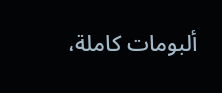ألبومات كاملة،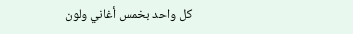كل واحد بخمس أغاني ولون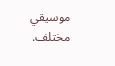موسيقي مختلف.